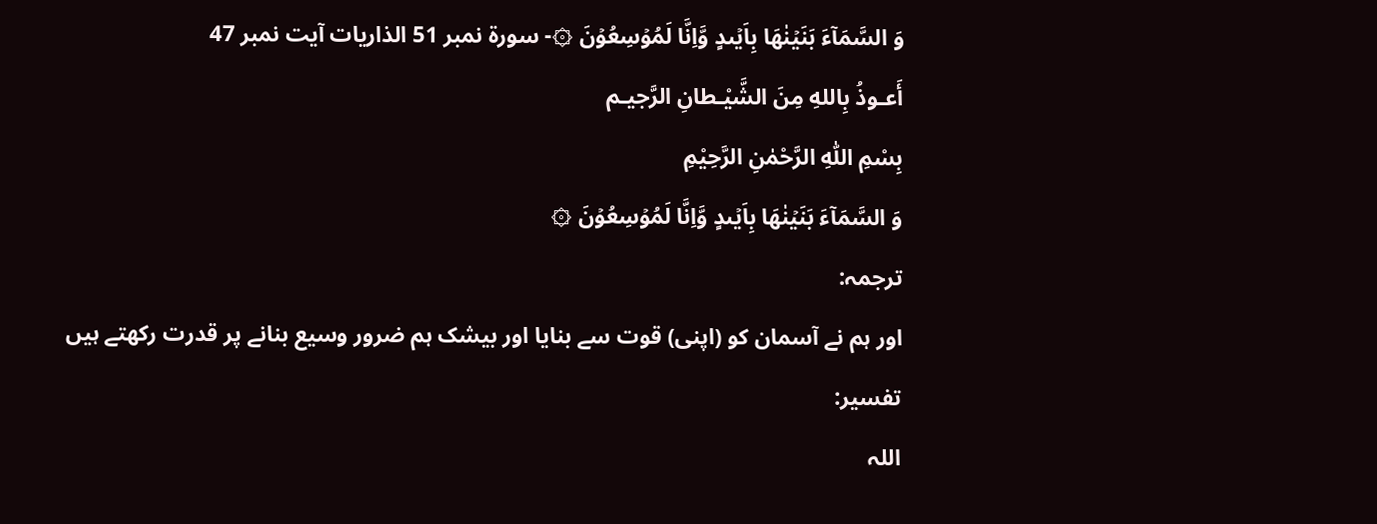وَ السَّمَآءَ بَنَيۡنٰهَا بِاَيۡٮدٍ وَّاِنَّا لَمُوۡسِعُوۡنَ ۞- سورۃ نمبر 51 الذاريات آیت نمبر 47
أَعـوذُ بِاللهِ مِنَ الشَّيْـطانِ الرَّجيـم
بِسْمِ اللّٰهِ الرَّحْمٰنِ الرَّحِيْمِ
وَ السَّمَآءَ بَنَيۡنٰهَا بِاَيۡٮدٍ وَّاِنَّا لَمُوۡسِعُوۡنَ ۞
ترجمہ:
اور ہم نے آسمان کو (اپنی) قوت سے بنایا اور بیشک ہم ضرور وسیع بنانے پر قدرت رکھتے ہیں
تفسیر:
اللہ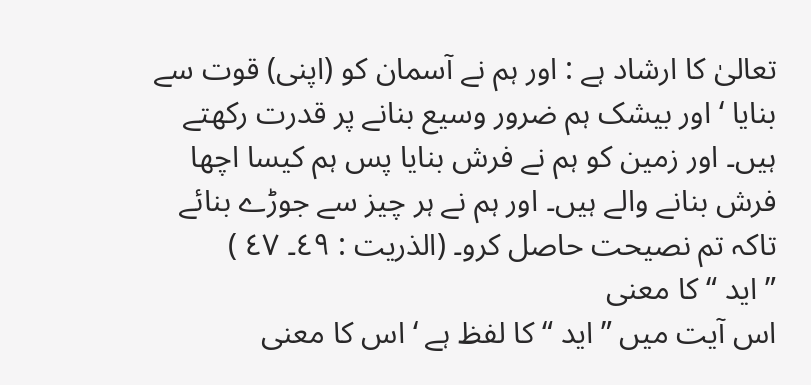تعالیٰ کا ارشاد ہے : اور ہم نے آسمان کو (اپنی) قوت سے بنایا ‘ اور بیشک ہم ضرور وسیع بنانے پر قدرت رکھتے ہیں۔ اور زمین کو ہم نے فرش بنایا پس ہم کیسا اچھا فرش بنانے والے ہیں۔ اور ہم نے ہر چیز سے جوڑے بنائے تاکہ تم نصیحت حاصل کرو۔ (الذریت : ٤٩۔ ٤٧ )
” اید “ کا معنی
اس آیت میں ” اید “ کا لفظ ہے ‘ اس کا معنی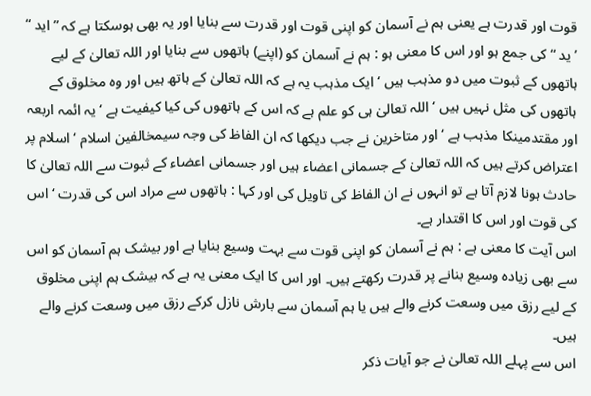قوت اور قدرت ہے یعنی ہم نے آسمان کو اپنی قوت اور قدرت سے بنایا اور یہ بھی ہوسکتا ہے کہ ” اید “ ’ ید “ کی جمع ہو اور اس کا معنی ہو : ہم نے آسمان کو (اپنے) ہاتھوں سے بنایا اور اللہ تعالیٰ کے لیے ہاتھوں کے ثبوت میں دو مذہب ہیں ‘ ایک مذہب یہ ہے کہ اللہ تعالیٰ کے ہاتھ ہیں اور وہ مخلوق کے ہاتھوں کی مثل نہیں ہیں ‘ اللہ تعالیٰ ہی کو علم ہے کہ اس کے ہاتھوں کی کیا کیفیت ہے ‘ یہ ائمہ اربعہ اور مقتدمینکا مذہب ہے ‘ اور متاخرین نے جب دیکھا کہ ان الفاظ کی وجہ سیمخالفین اسلام ‘ اسلام پر اعتراض کرتے ہیں کہ اللہ تعالیٰ کے جسمانی اعضاء ہیں اور جسمانی اعضاء کے ثبوت سے اللہ تعالیٰ کا حادث ہونا لازم آتا ہے تو انہوں نے ان الفاظ کی تاویل کی اور کہا : ہاتھوں سے مراد اس کی قدرت ‘ اس کی قوت اور اس کا اقتدار ہے۔
اس آیت کا معنی ہے : ہم نے آسمان کو اپنی قوت سے بہت وسیع بنایا ہے اور بیشک ہم آسمان کو اس سے بھی زیادہ وسیع بنانے پر قدرت رکھتے ہیں۔ اور اس کا ایک معنی یہ ہے کہ بیشک ہم اپنی مخلوق کے لیے رزق میں وسعت کرنے والے ہیں یا ہم آسمان سے بارش نازل کرکے رزق میں وسعت کرنے والے ہیں۔
اس سے پہلے اللہ تعالیٰ نے جو آیات ذکر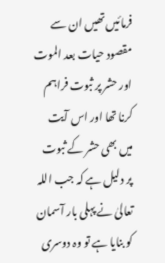فرمائیں تھیں ان سے مقصود حیات بعد الموت اور حشر پر ثبوت فراہم کرنا تھا اور اس آیت میں بھی حشر کے ثبوت پر دلیل ہے کہ جب اللہ تعالیٰ نے پہلی بار آسمان کو بنایا ہے تو وہ دوسری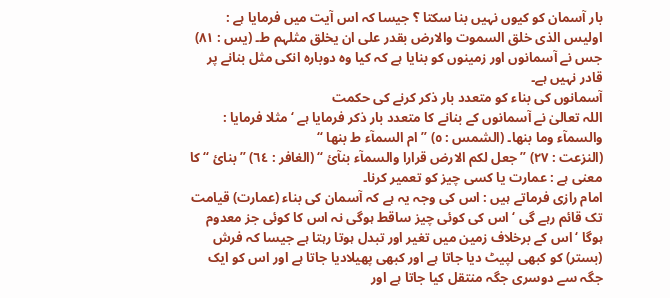بار آسمان کو کیوں نہیں بنا سکتا ؟ جیسا کہ اس آیت میں فرمایا ہے :
اولیس الذی خلق السموت والارض بقدر علی ان یخلق مثلہم ط۔ (یس : ٨١) جس نے آسمانوں اور زمینوں کو بنایا ہے کہ کیا وہ دوبارہ انکی مثل بنانے پر قادر نہیں ہے۔
آسمانوں کی بناء کو متعدد بار ذکر کرنے کی حکمت
اللہ تعالیٰ نے آسمانوں کے بنانے کا متعدد بار ذکر فرمایا ہے ‘ مثلا فرمایا : والسمآء وما بنھا۔ (الشمس : ٥) ” ام السمآء ط بنھا “
(النزعت : ٢٧) ” جعل لکم الارض قرارا والسمآء بنآئ “ (الغافر : ٦٤) ” بنائ “ کا معنی ہے : عمارت یا کسی چیز کو تعمیر کرنا۔
امام رازی فرماتے ہیں : اس کی وجہ یہ ہے کہ آسمان کی بناء (عمارت) قیامت تک قائم رہے گی ‘ اس کی کوئی چیز ساقط ہوگی نہ اس کا کوئی جز معدوم ہوگا ‘ اس کے برخلاف زمین میں تغیر اور تبدل ہوتا رہتا ہے جیسا کہ فرش (بستر) کو کبھی لپیٹ دیا جاتا ہے اور کبھی پھیلادیا جاتا ہے اور اس کو ایک جگہ سے دوسری جگہ منتقل کیا جاتا ہے اور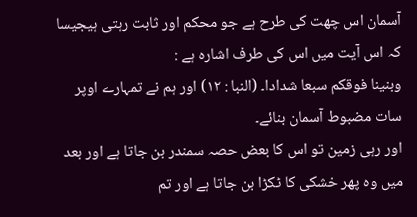آسمان اس چھت کی طرح ہے جو محکم اور ثابت رہتی ہیجیسا کہ اس آیت میں اس کی طرف اشارہ ہے :
وبنینا فوقکم سبعا شدادا۔ (النبا : ١٢) اور ہم نے تمہارے اوپر سات مضبوط آسمان بنائے۔
اور رہی زمین تو اس کا بعض حصہ سمندر بن جاتا ہے اور بعد میں وہ پھر خشکی کا ٹکڑا بن جاتا ہے اور تم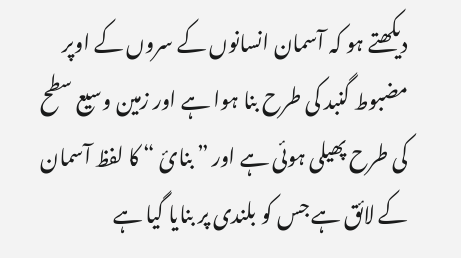دیکھتے ہو کہ آسمان انسانوں کے سروں کے اوپر مضبوط گنبد کی طرح بنا ہوا ہے اور زمین وسیع سطح کی طرح پھیلی ہوئی ہے اور ” بنائ “ کا لفظ آسمان کے لائق ہے جس کو بلندی پر بنایا گیا ہے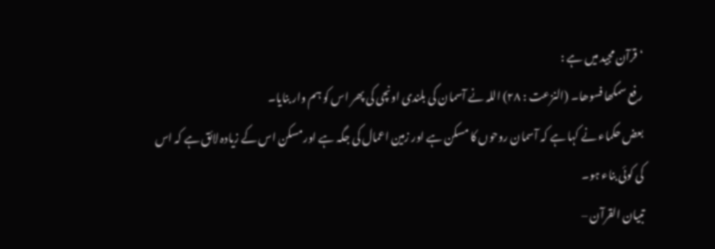‘ قرآن مجید میں ہے :
رفع سمکھا فسوھا۔ (النزعت : ٢٨) اللہ نے آسمان کی بلندی اونچی کی پھر اس کو ہم وار بنایا۔
بعض حکماء نے کہا ہے کہ آسمان روحوں کا مسکن ہے اور زمین اعمال کی جگہ ہے اور مسکن اس کے زیادہ لائق ہے کہ اس کی کوئی بناء ہو۔
تبیان القرآن –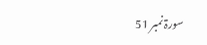سورۃ نمبر 51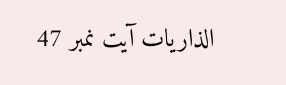الذاريات آیت نمبر 47